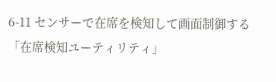6-11 センサーで在席を検知して画面制御する
「在席検知ユーティリティ」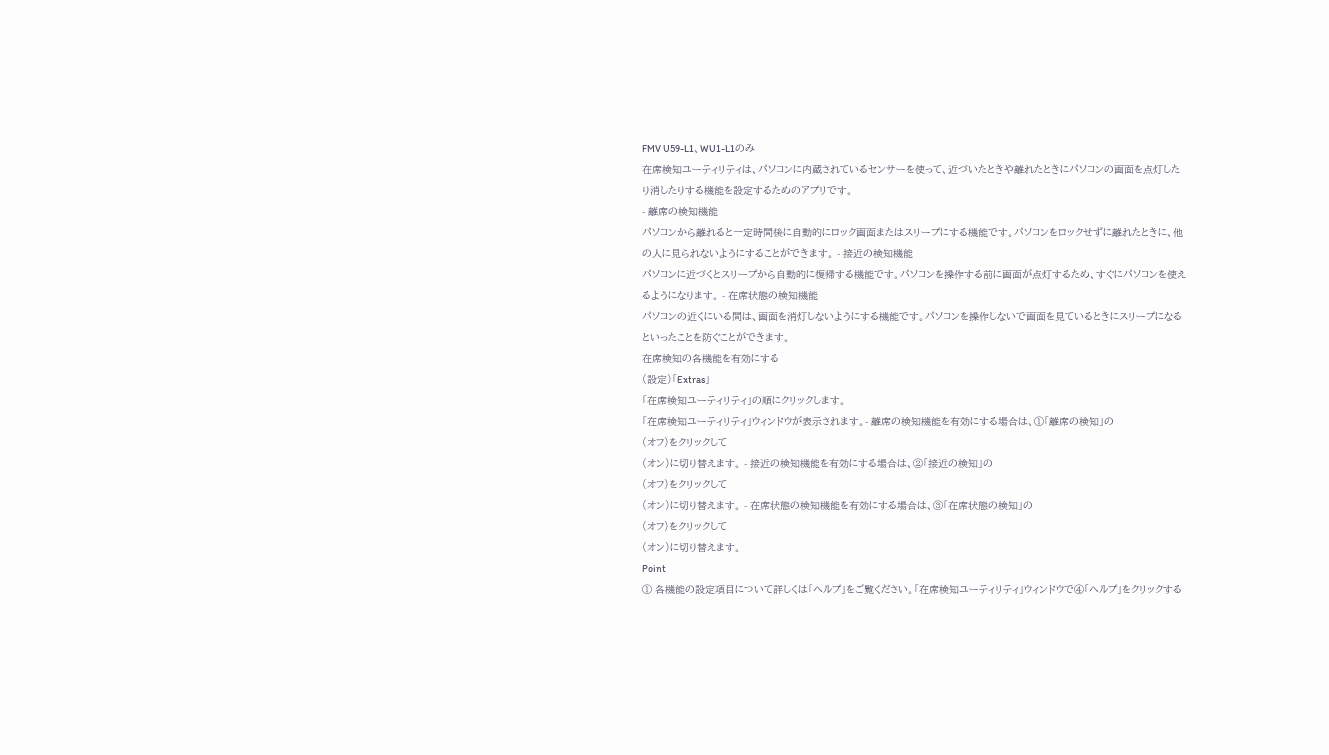FMV U59-L1、WU1-L1のみ
在席検知ユーティリティは、パソコンに内蔵されているセンサーを使って、近づいたときや離れたときにパソコンの画面を点灯したり消したりする機能を設定するためのアプリです。
- 離席の検知機能
パソコンから離れると一定時間後に自動的にロック画面またはスリープにする機能です。パソコンをロックせずに離れたときに、他の人に見られないようにすることができます。 - 接近の検知機能
パソコンに近づくとスリープから自動的に復帰する機能です。パソコンを操作する前に画面が点灯するため、すぐにパソコンを使えるようになります。 - 在席状態の検知機能
パソコンの近くにいる間は、画面を消灯しないようにする機能です。パソコンを操作しないで画面を見ているときにスリープになるといったことを防ぐことができます。
在席検知の各機能を有効にする
(設定)「Extras」
「在席検知ユーティリティ」の順にクリックします。
「在席検知ユーティリティ」ウィンドウが表示されます。- 離席の検知機能を有効にする場合は、①「離席の検知」の
(オフ)をクリックして
(オン)に切り替えます。 - 接近の検知機能を有効にする場合は、②「接近の検知」の
(オフ)をクリックして
(オン)に切り替えます。 - 在席状態の検知機能を有効にする場合は、③「在席状態の検知」の
(オフ)をクリックして
(オン)に切り替えます。
Point
① 各機能の設定項目について詳しくは「ヘルプ」をご覧ください。「在席検知ユーティリティ」ウィンドウで④「ヘルプ」をクリックする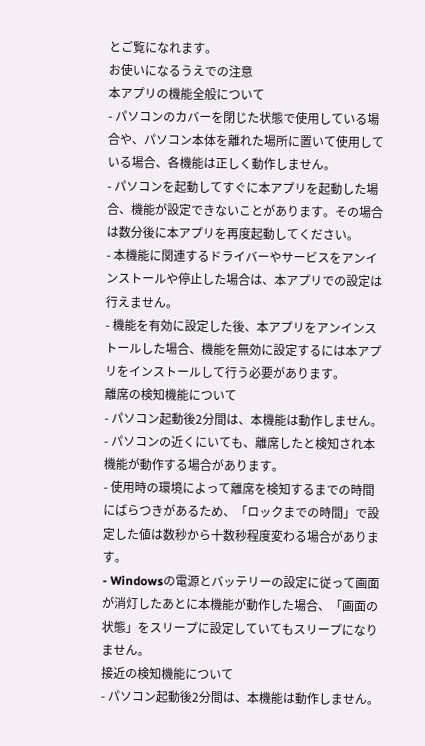とご覧になれます。
お使いになるうえでの注意
本アプリの機能全般について
- パソコンのカバーを閉じた状態で使用している場合や、パソコン本体を離れた場所に置いて使用している場合、各機能は正しく動作しません。
- パソコンを起動してすぐに本アプリを起動した場合、機能が設定できないことがあります。その場合は数分後に本アプリを再度起動してください。
- 本機能に関連するドライバーやサービスをアンインストールや停止した場合は、本アプリでの設定は行えません。
- 機能を有効に設定した後、本アプリをアンインストールした場合、機能を無効に設定するには本アプリをインストールして行う必要があります。
離席の検知機能について
- パソコン起動後2分間は、本機能は動作しません。
- パソコンの近くにいても、離席したと検知され本機能が動作する場合があります。
- 使用時の環境によって離席を検知するまでの時間にばらつきがあるため、「ロックまでの時間」で設定した値は数秒から十数秒程度変わる場合があります。
- Windowsの電源とバッテリーの設定に従って画面が消灯したあとに本機能が動作した場合、「画面の状態」をスリープに設定していてもスリープになりません。
接近の検知機能について
- パソコン起動後2分間は、本機能は動作しません。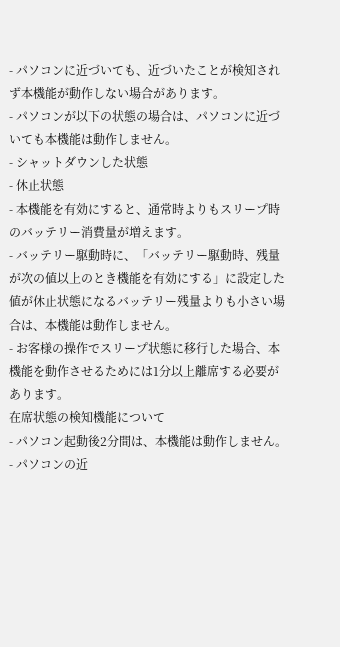- パソコンに近づいても、近づいたことが検知されず本機能が動作しない場合があります。
- パソコンが以下の状態の場合は、パソコンに近づいても本機能は動作しません。
- シャットダウンした状態
- 休止状態
- 本機能を有効にすると、通常時よりもスリープ時のバッテリー消費量が増えます。
- バッテリー駆動時に、「バッテリー駆動時、残量が次の値以上のとき機能を有効にする」に設定した値が休止状態になるバッテリー残量よりも小さい場合は、本機能は動作しません。
- お客様の操作でスリープ状態に移行した場合、本機能を動作させるためには1分以上離席する必要があります。
在席状態の検知機能について
- パソコン起動後2分間は、本機能は動作しません。
- パソコンの近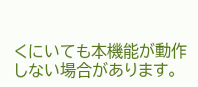くにいても本機能が動作しない場合があります。